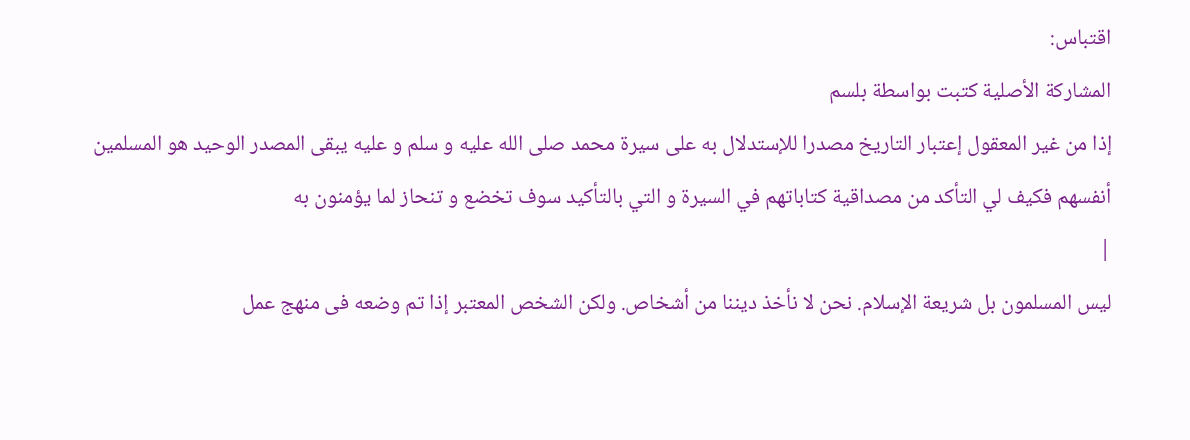اقتباس:
المشاركة الأصلية كتبت بواسطة بلسم
إذا من غير المعقول إعتبار التاريخ مصدرا للإستدلال به على سيرة محمد صلى الله عليه و سلم و عليه يبقى المصدر الوحيد هو المسلمين أنفسهم فكيف لي التأكد من مصداقية كتاباتهم في السيرة و التي بالتأكيد سوف تخضع و تنحاز لما يؤمنون به
|
ليس المسلمون بل شريعة الإسلام. نحن لا نأخذ ديننا من أشخاص. ولكن الشخص المعتبر إذا تم وضعه فى منهج عمل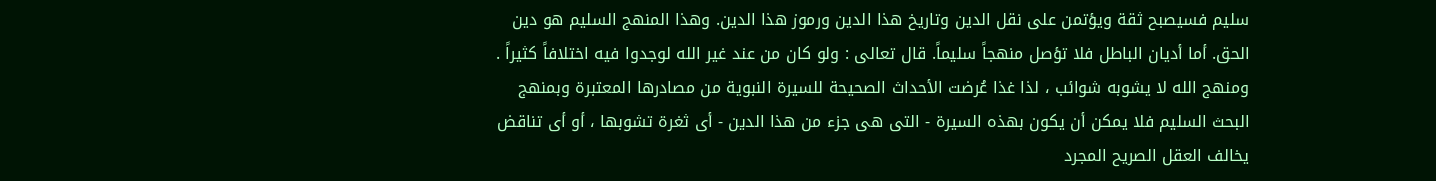سليم فسيصبح ثقة ويؤتمن على نقل الدين وتاريخ هذا الدين ورموز هذا الدين. وهذا المنهج السليم هو دين الحق. أما أديان الباطل فلا تؤصل منهجاً سليماً. قال تعالى : ولو كان من عند غير الله لوجدوا فيه اختلافاً كثيراً .
ومنهج الله لا يشوبه شوائب ، لذا غذا عُرضت الأحداث الصحيحة للسيرة النبوية من مصادرها المعتبرة وبمنهج البحث السليم فلا يمكن أن يكون بهذه السيرة - التى هى جزء من هذا الدين - أى ثغرة تشوبها ، أو أى تناقض يخالف العقل الصريح المجرد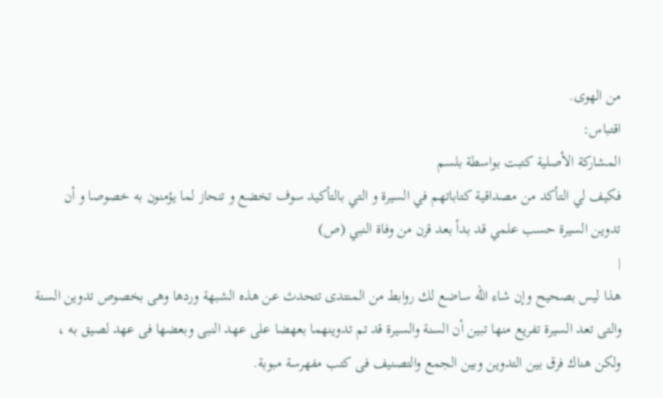من الهوى.
اقتباس:
المشاركة الأصلية كتبت بواسطة بلسم
فكيف لي التأكد من مصداقية كتاباتهم في السيرة و التي بالتأكيد سوف تخضع و تنحاز لما يؤمنون به خصوصا و أن تدوين السيرة حسب علمي قد بدأ بعد قرن من وفاة النبي (ص)
|
هذا ليس بصحيح وإن شاء الله ساضع لك روابط من المنتدى تتحدث عن هذه الشبهة وردها وهى بخصوص تدوين السنة والتى تعد السيرة تفريع منها تبين أن السنة والسيرة قد تم تدوينهما بعهضا على عهد النبى وبعضها فى عهد لصيق به ، ولكن هناك فرق بين التدوين وبين الجمع والتصنيف فى كتب مفهرسة مبوبة.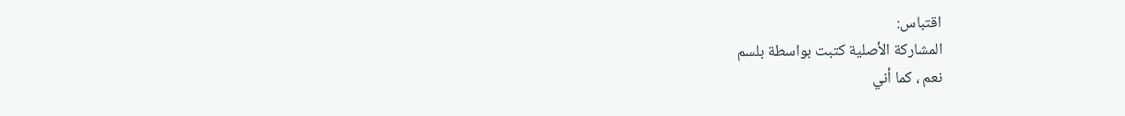اقتباس:
المشاركة الأصلية كتبت بواسطة بلسم
نعم ، كما أني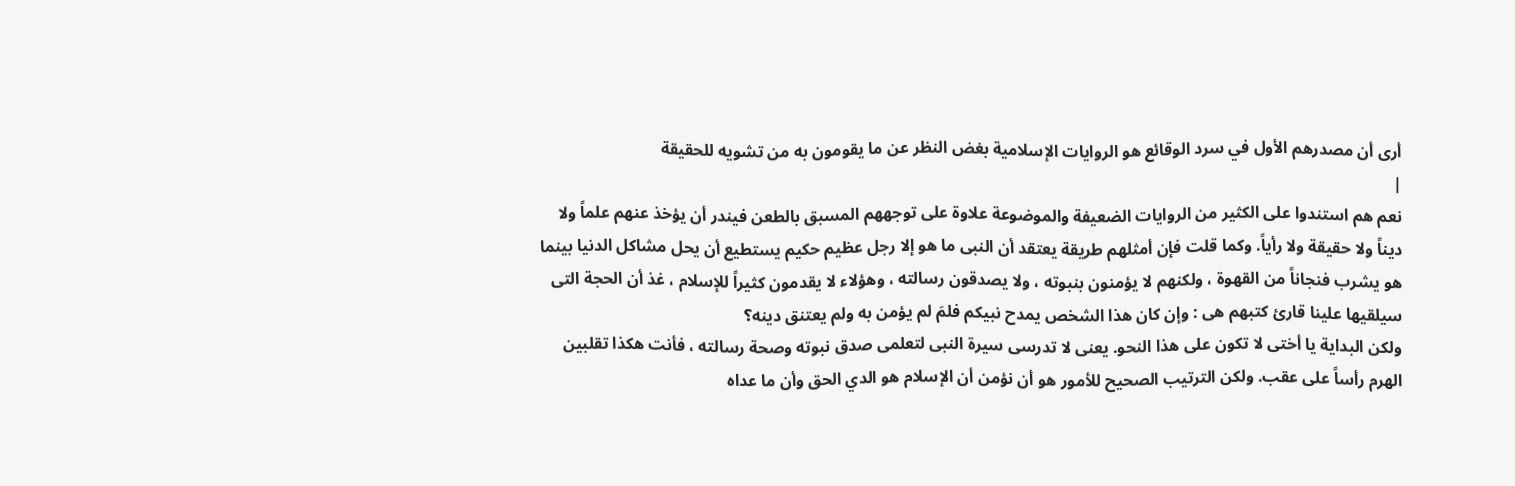أرى أن مصدرهم الأول في سرد الوقائع هو الروايات الإسلامية بغض النظر عن ما يقومون به من تشويه للحقيقة
|
نعم هم استندوا على الكثير من الروايات الضعيفة والموضوعة علاوة على توجههم المسبق بالطعن فيندر أن يؤخذ عنهم علماً ولا ديناً ولا حقيقة ولا رأياً. وكما قلت فإن أمثلهم طريقة يعتقد أن النبى ما هو إلا رجل عظيم حكيم يستطيع أن يحل مشاكل الدنيا بينما هو يشرب فنجاناً من القهوة ، ولكنهم لا يؤمنون بنبوته ، ولا يصدقون رسالته ، وهؤلاء لا يقدمون كثيراً للإسلام ، غذ أن الحجة التى سيلقيها علينا قارئ كتبهم هى : وإن كان هذا الشخص يمدح نبيكم فلمَ لم يؤمن به ولم يعتنق دينه؟
ولكن البداية يا أختى لا تكون على هذا النحو. يعنى لا تدرسى سيرة النبى لتعلمى صدق نبوته وصحة رسالته ، فأنت هكذا تقلبين الهرم رأساً على عقب. ولكن الترتيب الصحيح للأمور هو أن نؤمن أن الإسلام هو الدي الحق وأن ما عداه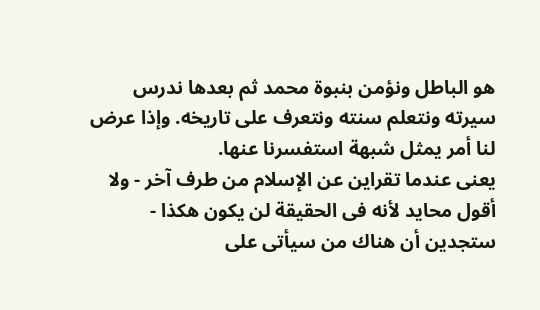هو الباطل ونؤمن بنبوة محمد ثم بعدها ندرس سيرته ونتعلم سنته ونتعرف على تاريخه. وإذا عرض لنا أمر يمثل شبهة استفسرنا عنها.
يعنى عندما تقراين عن الإسلام من طرف آخر - ولا أقول محايد لأنه فى الحقيقة لن يكون هكذا - ستجدين أن هناك من سيأتى على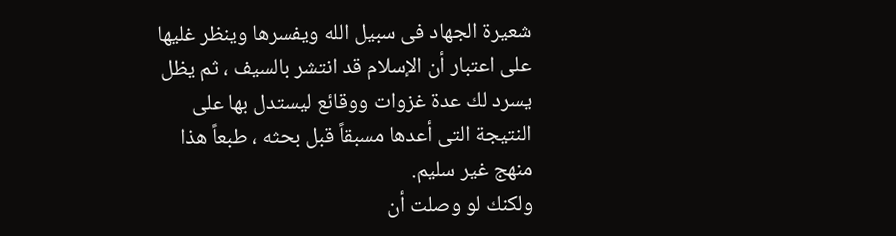شعيرة الجهاد فى سبيل الله ويفسرها وينظر غليها على اعتبار أن الإسلام قد انتشر بالسيف ، ثم يظل يسرد لك عدة غزوات ووقائع ليستدل بها على النتيجة التى أعدها مسبقاً قبل بحثه ، طبعاً هذا منهج غير سليم.
ولكنك لو وصلت أن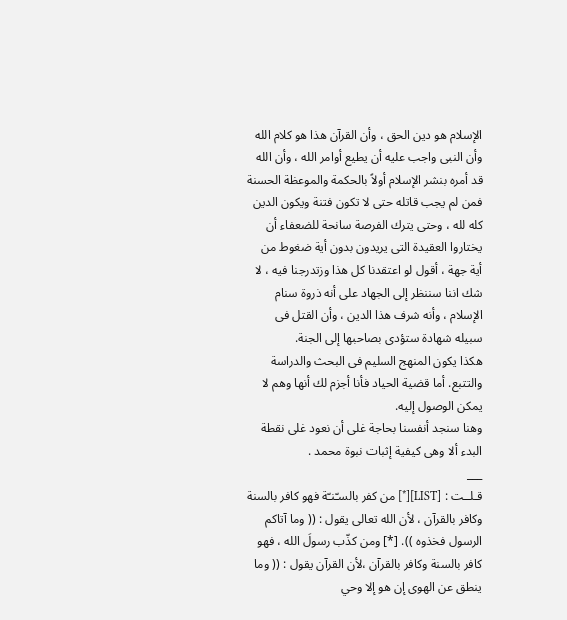الإسلام هو دين الحق ، وأن القرآن هذا هو كلام الله وأن النبى واجب عليه أن يطيع أوامر الله ، وأن الله قد أمره بنشر الإسلام أولاً بالحكمة والموعظة الحسنة فمن لم يجب قاتله حتى لا تكون فتنة ويكون الدين كله لله ، وحتى يترك الفرصة سانحة للضعفاء أن يختاروا العقيدة التى يريدون بدون أية ضغوط من أية جهة ، أقول لو اعتقدنا كل هذا وزتدرجنا فيه ، لا شك اننا سننظر إلى الجهاد على أنه ذروة سنام الإسلام ، وأنه شرف هذا الدين ، وأن القتل فى سبيله شهادة ستؤدى بصاحبها إلى الجنة.
هكذا يكون المنهج السليم فى البحث والدراسة والتتبع. أما قضية الحياد فأنا أجزم لك أنها وهم لا يمكن الوصول إليه.
وهنا سنجد أنفسنا بحاجة غلى أن نعود غلى نقطة البدء ألا وهى كيفية إثبات نبوة محمد .
___
قـلــت : [LIST][*] من كفر بالسـّنـّة فهو كافر بالسنة وكافر بالقرآن ، لأن الله تعالى يقول : (( وما آتاكم الرسول فخذوه )). [*] ومن كذّب رسولَ الله ، فهو كافر بالسنة وكافر بالقرآن ،لأن القرآن يقول : (( وما ينطق عن الهوى إن هو إلا وحي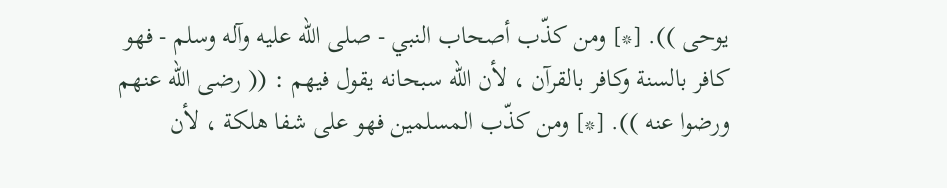يوحى )). [*] ومن كذّب أصحاب النبي - صلى الله عليه وآله وسلم - فهو كافر بالسنة وكافر بالقرآن ، لأن الله سبحانه يقول فيهم : (( رضى الله عنهم ورضوا عنه )). [*] ومن كذّب المسلمين فهو على شفا هلكة ، لأن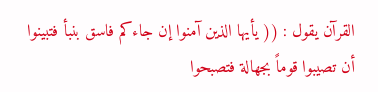القرآن يقول : (( يأيها الذين آمنوا إن جاءكم فاسق بنبأ فتبينوا أن تصيبوا قوماً بجهالة فتصبحوا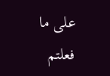على ما فعلتم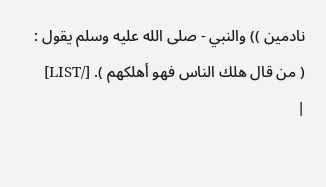نادمين )) والنبي - صلى الله عليه وسلم يقول : ( من قال هلك الناس فهو أهلكهم ). [/LIST]
|